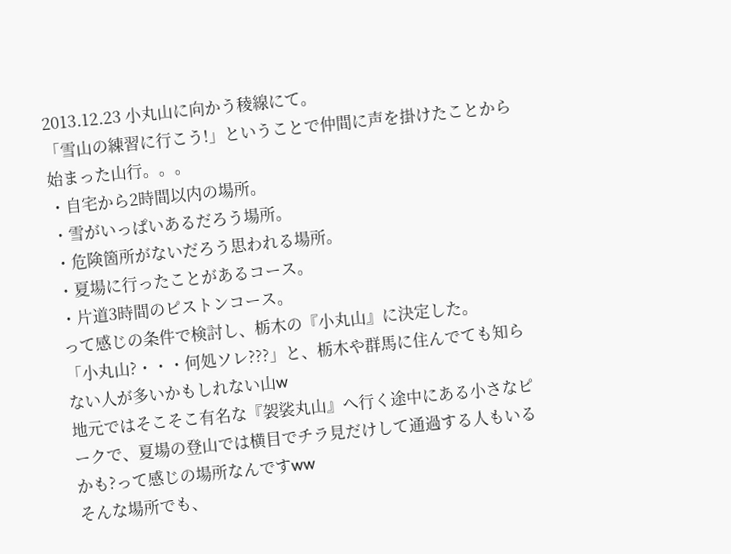2013.12.23 小丸山に向かう稜線にて。
「雪山の練習に行こう!」ということで仲間に声を掛けたことから始まった山行。。。
・自宅から2時間以内の場所。
・雪がいっぱいあるだろう場所。
・危険箇所がないだろう思われる場所。
・夏場に行ったことがあるコース。
・片道3時間のピストンコース。
って感じの条件で検討し、栃木の『小丸山』に決定した。
「小丸山?・・・何処ソレ???」と、栃木や群馬に住んでても知らない人が多いかもしれない山w
地元ではそこそこ有名な『袈裟丸山』へ行く途中にある小さなピークで、夏場の登山では横目でチラ見だけして通過する人もいるかも?って感じの場所なんですww
そんな場所でも、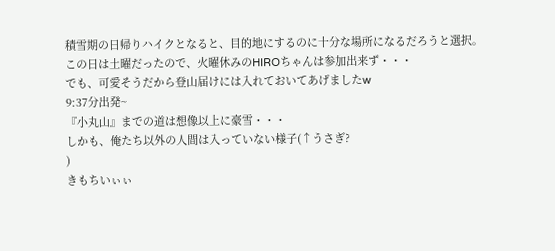積雪期の日帰りハイクとなると、目的地にするのに十分な場所になるだろうと選択。
この日は土曜だったので、火曜休みのHIROちゃんは参加出来ず・・・
でも、可愛そうだから登山届けには入れておいてあげましたw
9:37分出発~
『小丸山』までの道は想像以上に豪雪・・・
しかも、俺たち以外の人間は入っていない様子(↑うさぎ?
)
きもちいぃぃ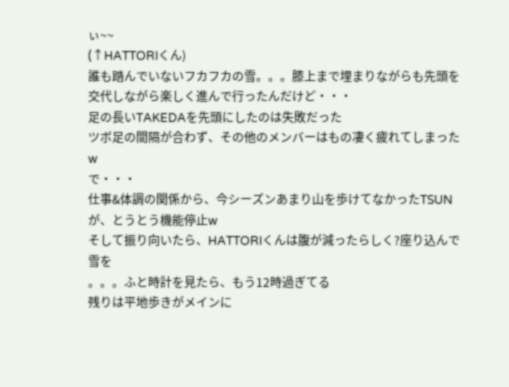ぃ~~
(↑HATTORIくん)
誰も踏んでいないフカフカの雪。。。膝上まで埋まりながらも先頭を交代しながら楽しく進んで行ったんだけど・・・
足の長いTAKEDAを先頭にしたのは失敗だった
ツボ足の間隔が合わず、その他のメンバーはもの凄く疲れてしまったw
で・・・
仕事&体調の関係から、今シーズンあまり山を歩けてなかったTSUNが、とうとう機能停止w
そして振り向いたら、HATTORIくんは腹が減ったらしく?座り込んで雪を
。。。ふと時計を見たら、もう12時過ぎてる
残りは平地歩きがメインに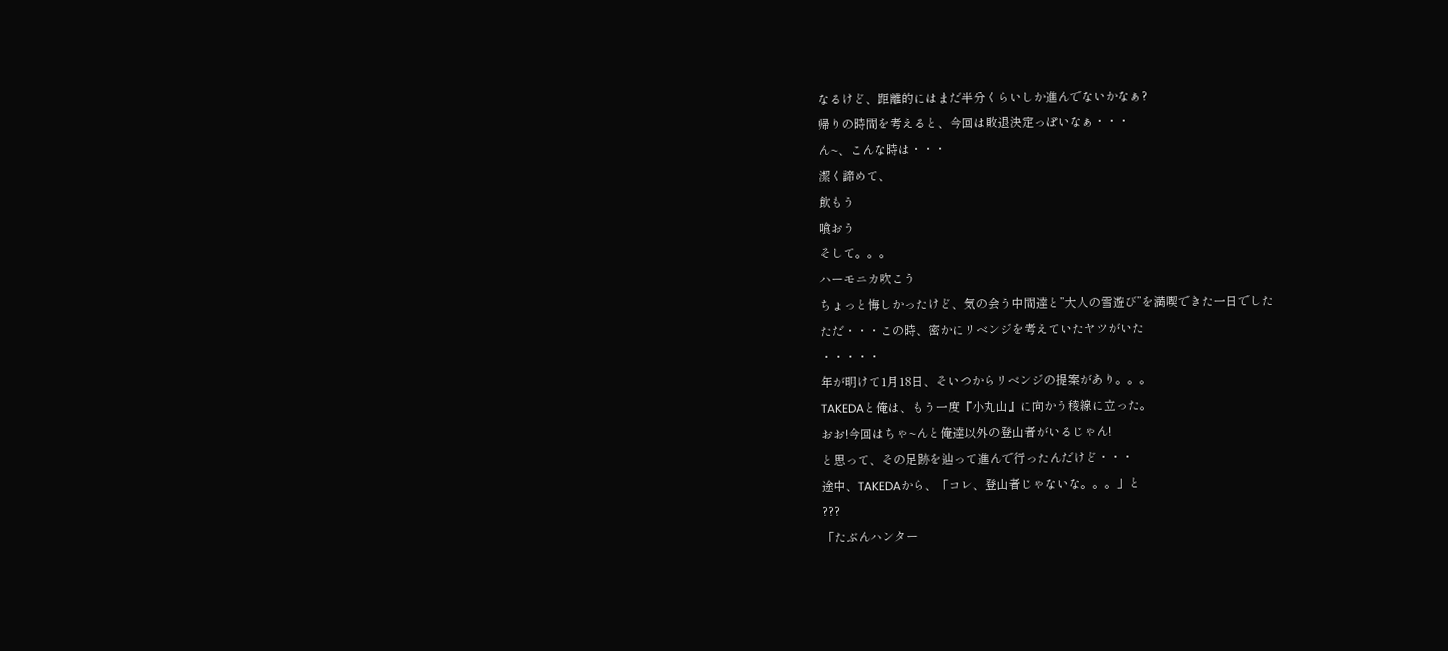なるけど、距離的にはまだ半分くらいしか進んでないかなぁ?
帰りの時間を考えると、今回は敗退決定っぽいなぁ・・・
ん~、こんな時は・・・
潔く諦めて、
飲もう
喰おう
そして。。。
ハーモニカ吹こう
ちょっと悔しかったけど、気の会う中間達と”大人の雪遊び”を満喫できた一日でした
ただ・・・この時、密かにリベンジを考えていたヤツがいた
・・・・・
年が明けて1月18日、そいつからリベンジの提案があり。。。
TAKEDAと俺は、もう一度『小丸山』に向かう稜線に立った。
おお!今回はちゃ~んと俺達以外の登山者がいるじゃん!
と思って、その足跡を辿って進んで行ったんだけど・・・
途中、TAKEDAから、「コレ、登山者じゃないな。。。」と
???
「たぶんハンター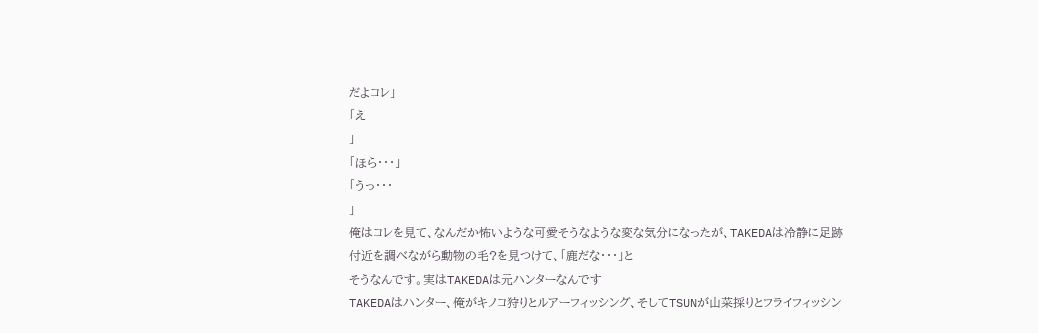だよコレ」
「え
」
「ほら・・・」
「うっ・・・
」
俺はコレを見て、なんだか怖いような可愛そうなような変な気分になったが、TAKEDAは冷静に足跡付近を調べながら動物の毛?を見つけて、「鹿だな・・・」と
そうなんです。実はTAKEDAは元ハンターなんです
TAKEDAはハンター、俺がキノコ狩りとルアーフィッシング、そしてTSUNが山菜採りとフライフィッシン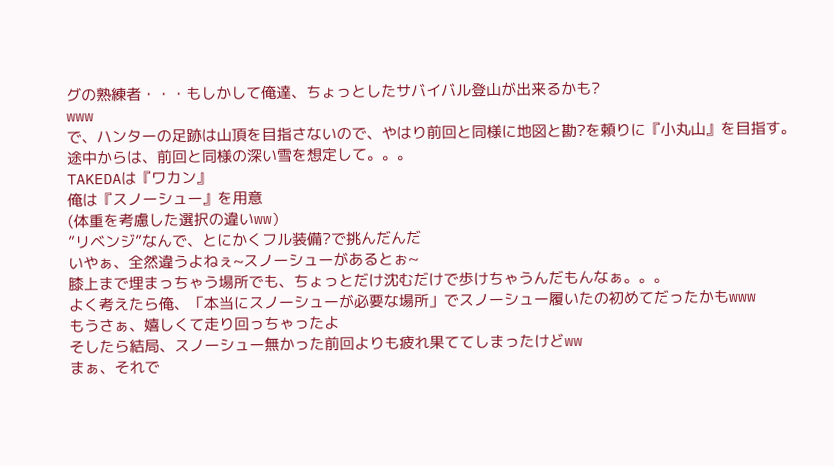グの熟練者・・・もしかして俺達、ちょっとしたサバイバル登山が出来るかも?
www
で、ハンターの足跡は山頂を目指さないので、やはり前回と同様に地図と勘?を頼りに『小丸山』を目指す。
途中からは、前回と同様の深い雪を想定して。。。
TAKEDAは『ワカン』
俺は『スノーシュー』を用意
(体重を考慮した選択の違いww)
”リベンジ”なんで、とにかくフル装備?で挑んだんだ
いやぁ、全然違うよねぇ~スノーシューがあるとぉ~
膝上まで埋まっちゃう場所でも、ちょっとだけ沈むだけで歩けちゃうんだもんなぁ。。。
よく考えたら俺、「本当にスノーシューが必要な場所」でスノーシュー履いたの初めてだったかもwww
もうさぁ、嬉しくて走り回っちゃったよ
そしたら結局、スノーシュー無かった前回よりも疲れ果ててしまったけどww
まぁ、それで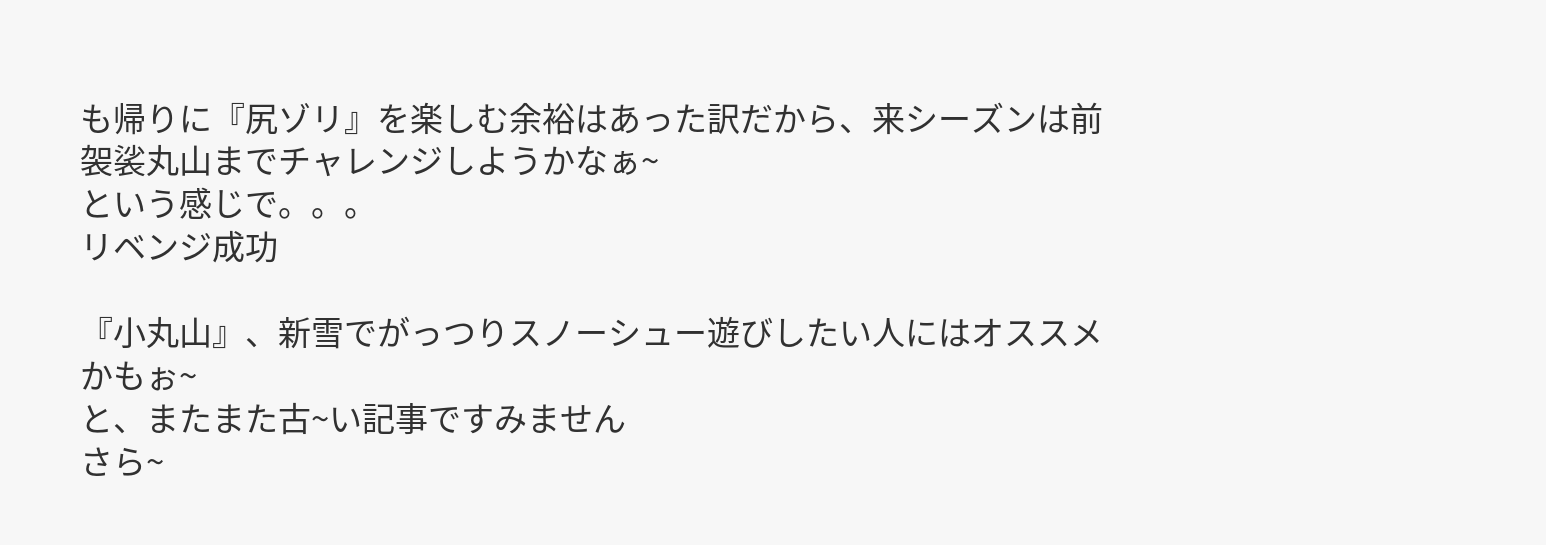も帰りに『尻ゾリ』を楽しむ余裕はあった訳だから、来シーズンは前袈裟丸山までチャレンジしようかなぁ~
という感じで。。。
リベンジ成功

『小丸山』、新雪でがっつりスノーシュー遊びしたい人にはオススメかもぉ~
と、またまた古~い記事ですみません
さら~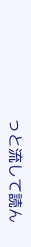っと流して読ん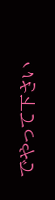でやって下さい